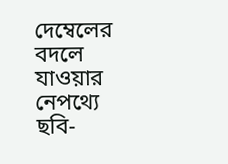দেম্বেলের বদলে যাওয়ার নেপথ্যে
ছবি-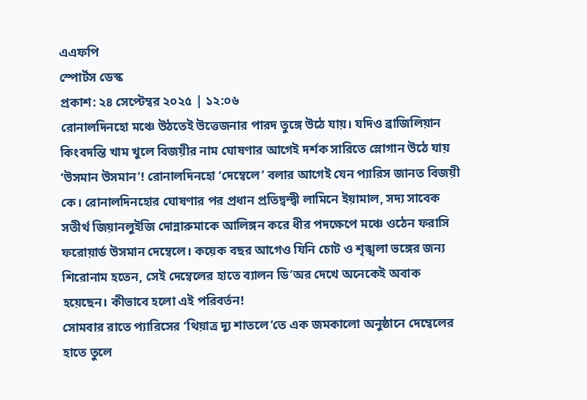এএফপি
স্পোর্টস ডেস্ক
প্রকাশ: ২৪ সেপ্টেম্বর ২০২৫ | ১২:০৬
রোনালদিনহো মঞ্চে উঠতেই উত্তেজনার পারদ তুঙ্গে উঠে যায়। যদিও ব্রাজিলিয়ান কিংবদন্তি খাম খুলে বিজয়ীর নাম ঘোষণার আগেই দর্শক সারিতে স্লোগান উঠে যায় ‘উসমান উসমান’! রোনালদিনহো ‘দেম্বেলে’ বলার আগেই যেন প্যারিস জানত বিজয়ী কে। রোনালদিনহোর ঘোষণার পর প্রধান প্রতিদ্বন্দ্বী লামিনে ইয়ামাল, সদ্য সাবেক সতীর্থ জিয়ানলুইজি দোন্নারুমাকে আলিঙ্গন করে ধীর পদক্ষেপে মঞ্চে ওঠেন ফরাসি ফরোয়ার্ড উসমান দেম্বেলে। কয়েক বছর আগেও যিনি চোট ও শৃঙ্খলা ভঙ্গের জন্য শিরোনাম হতেন, সেই দেম্বেলের হাতে ব্যালন ডি’অর দেখে অনেকেই অবাক হয়েছেন। কীভাবে হলো এই পরিবর্তন!
সোমবার রাতে প্যারিসের ‘থিয়াত্র দ্যু শাতলে’তে এক জমকালো অনুষ্ঠানে দেম্বেলের হাতে তুলে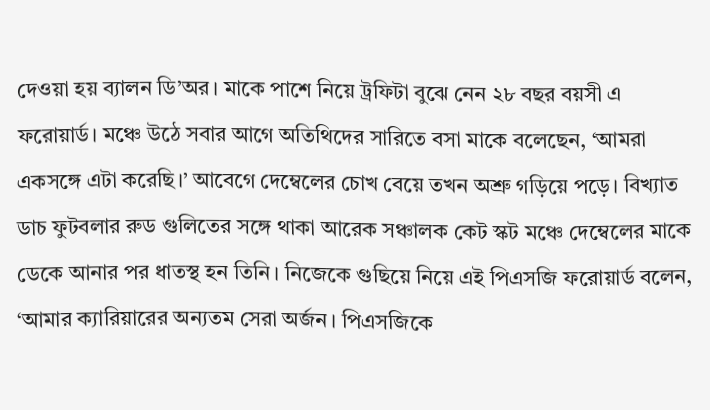দেওয়া হয় ব্যালন ডি’অর। মাকে পাশে নিয়ে ট্রফিটা বুঝে নেন ২৮ বছর বয়সী এ ফরোয়ার্ড। মঞ্চে উঠে সবার আগে অতিথিদের সারিতে বসা মাকে বলেছেন, ‘আমরা একসঙ্গে এটা করেছি।’ আবেগে দেম্বেলের চোখ বেয়ে তখন অশ্রু গড়িয়ে পড়ে। বিখ্যাত ডাচ ফুটবলার রুড গুলিতের সঙ্গে থাকা আরেক সঞ্চালক কেট স্কট মঞ্চে দেম্বেলের মাকে ডেকে আনার পর ধাতস্থ হন তিনি। নিজেকে গুছিয়ে নিয়ে এই পিএসজি ফরোয়ার্ড বলেন, ‘আমার ক্যারিয়ারের অন্যতম সেরা অর্জন। পিএসজিকে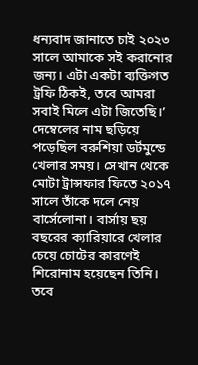ধন্যবাদ জানাতে চাই ২০২৩ সালে আমাকে সই করানোর জন্য। এটা একটা ব্যক্তিগত ট্রফি ঠিকই, তবে আমরা সবাই মিলে এটা জিতেছি।’
দেম্বেলের নাম ছড়িয়ে পড়েছিল বরুশিয়া ডর্টমুন্ডে খেলার সময়। সেখান থেকে মোটা ট্রান্সফার ফিতে ২০১৭ সালে তাঁকে দলে নেয় বার্সেলোনা। বার্সায় ছয় বছরের ক্যারিয়ারে খেলার চেয়ে চোটের কারণেই শিরোনাম হয়েছেন তিনি। তবে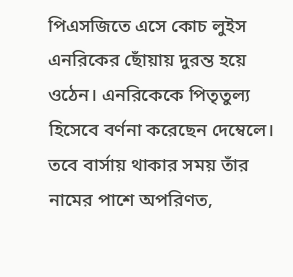পিএসজিতে এসে কোচ লুইস এনরিকের ছোঁয়ায় দুরন্ত হয়ে ওঠেন। এনরিকেকে পিতৃতুল্য হিসেবে বর্ণনা করেছেন দেম্বেলে। তবে বার্সায় থাকার সময় তাঁর নামের পাশে অপরিণত,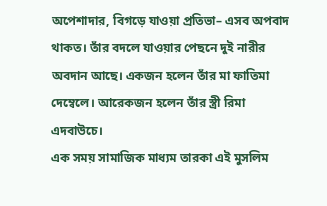অপেশাদার, বিগড়ে যাওয়া প্রতিভা– এসব অপবাদ থাকত। তাঁর বদলে যাওয়ার পেছনে দুই নারীর অবদান আছে। একজন হলেন তাঁর মা ফাতিমা দেম্বেলে। আরেকজন হলেন তাঁর স্ত্রী রিমা এদবাউচে।
এক সময় সামাজিক মাধ্যম তারকা এই মুসলিম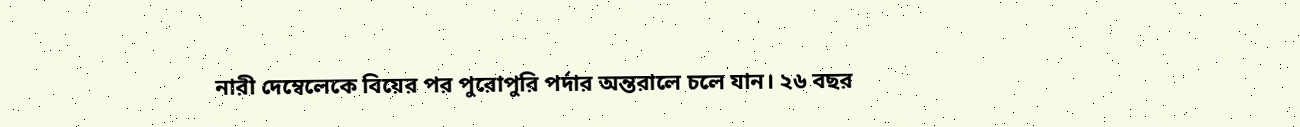নারী দেম্বেলেকে বিয়ের পর পুরোপুরি পর্দার অন্তরালে চলে যান। ২৬ বছর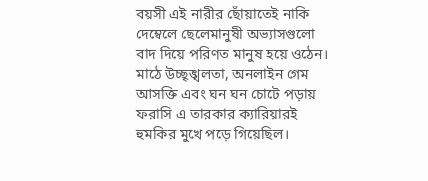বয়সী এই নারীর ছোঁয়াতেই নাকি দেম্বেলে ছেলেমানুষী অভ্যাসগুলো বাদ দিয়ে পরিণত মানুষ হয়ে ওঠেন। মাঠে উচ্ছৃঙ্খলতা, অনলাইন গেম আসক্তি এবং ঘন ঘন চোটে পড়ায় ফরাসি এ তারকার ক্যারিয়ারই হুমকির মুখে পড়ে গিয়েছিল।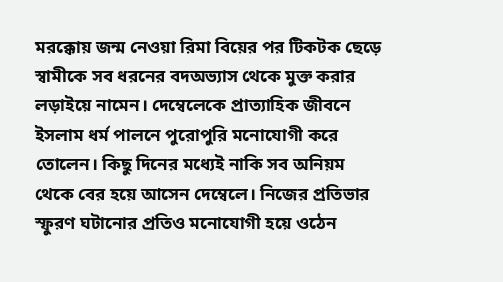মরক্কোয় জন্ম নেওয়া রিমা বিয়ের পর টিকটক ছেড়ে স্বামীকে সব ধরনের বদঅভ্যাস থেকে মুক্ত করার লড়াইয়ে নামেন। দেম্বেলেকে প্রাত্যাহিক জীবনে ইসলাম ধর্ম পালনে পুরোপুরি মনোযোগী করে তোলেন। কিছু দিনের মধ্যেই নাকি সব অনিয়ম থেকে বের হয়ে আসেন দেম্বেলে। নিজের প্রতিভার স্ফুরণ ঘটানোর প্রতিও মনোযোগী হয়ে ওঠেন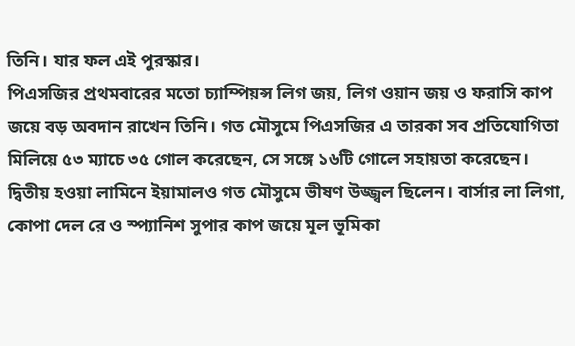তিনি। যার ফল এই পুরস্কার।
পিএসজির প্রথমবারের মতো চ্যাম্পিয়ন্স লিগ জয়, লিগ ওয়ান জয় ও ফরাসি কাপ জয়ে বড় অবদান রাখেন তিনি। গত মৌসুমে পিএসজির এ তারকা সব প্রতিযোগিতা মিলিয়ে ৫৩ ম্যাচে ৩৫ গোল করেছেন, সে সঙ্গে ১৬টি গোলে সহায়তা করেছেন। দ্বিতীয় হওয়া লামিনে ইয়ামালও গত মৌসুমে ভীষণ উজ্জ্বল ছিলেন। বার্সার লা লিগা, কোপা দেল রে ও স্প্যানিশ সুপার কাপ জয়ে মূল ভূমিকা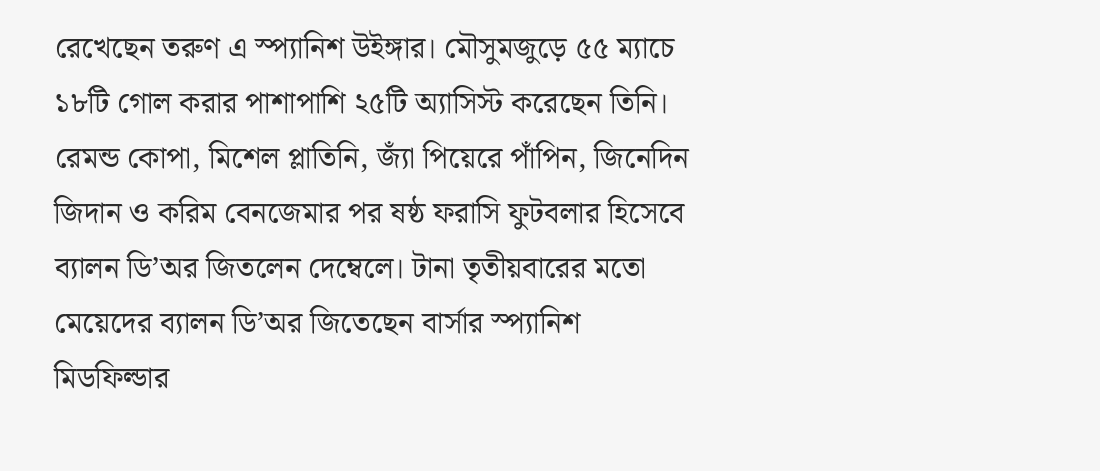রেখেছেন তরুণ এ স্প্যানিশ উইঙ্গার। মৌসুমজুড়ে ৫৫ ম্যাচে ১৮টি গোল করার পাশাপাশি ২৫টি অ্যাসিস্ট করেছেন তিনি।
রেমন্ড কোপা, মিশেল প্লাতিনি, জ্যাঁ পিয়েরে পাঁপিন, জিনেদিন জিদান ও করিম বেনজেমার পর ষষ্ঠ ফরাসি ফুটবলার হিসেবে ব্যালন ডি’অর জিতলেন দেম্বেলে। টানা তৃতীয়বারের মতো মেয়েদের ব্যালন ডি’অর জিতেছেন বার্সার স্প্যানিশ মিডফিল্ডার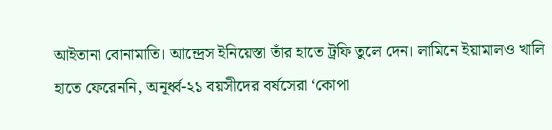আইতানা বোনামাতি। আন্দ্রেস ইনিয়েস্তা তাঁর হাতে ট্রফি তুলে দেন। লামিনে ইয়ামালও খালি হাতে ফেরেননি, অনূর্ধ্ব-২১ বয়সীদের বর্ষসেরা ‘কোপা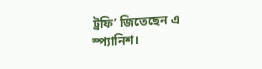ট্রফি’ জিতেছেন এ স্প্যানিশ।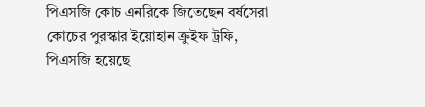পিএসজি কোচ এনরিকে জিতেছেন বর্ষসেরা কোচের পুরস্কার ইয়োহান ক্রুইফ ট্রফি, পিএসজি হয়েছে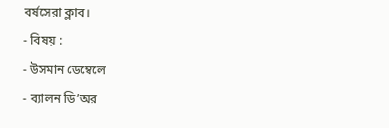বর্ষসেরা ক্লাব।
- বিষয় :
- উসমান ডেম্বেলে
- ব্যালন ডি’অর